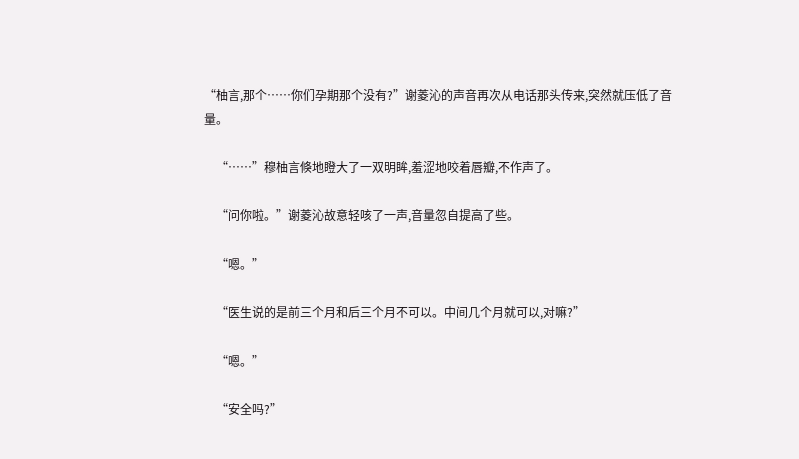“柚言,那个……你们孕期那个没有?”谢菱沁的声音再次从电话那头传来,突然就压低了音量。

    “……”穆柚言倏地瞪大了一双明眸,羞涩地咬着唇瓣,不作声了。

    “问你啦。”谢菱沁故意轻咳了一声,音量忽自提高了些。

    “嗯。”

    “医生说的是前三个月和后三个月不可以。中间几个月就可以,对嘛?”

    “嗯。”

    “安全吗?”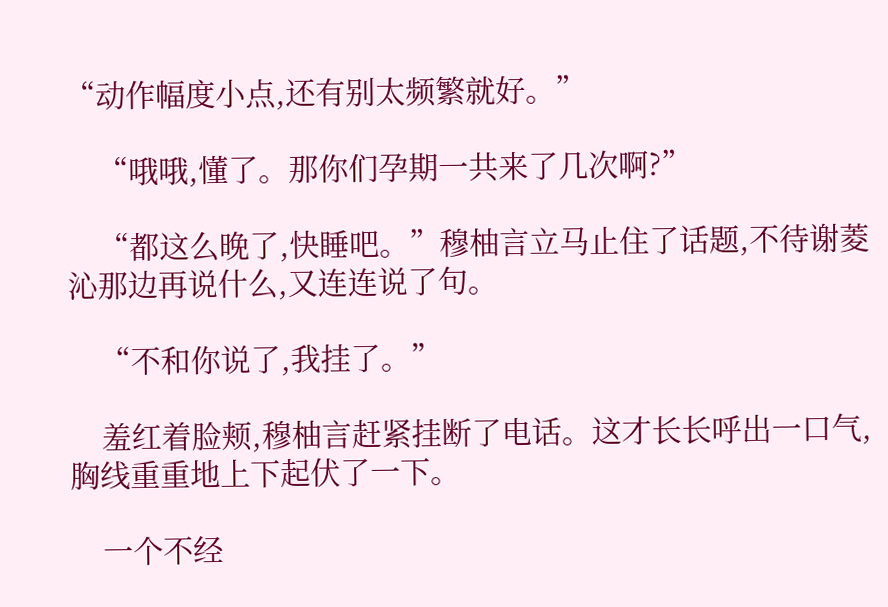“动作幅度小点,还有别太频繁就好。”

    “哦哦,懂了。那你们孕期一共来了几次啊?”

    “都这么晚了,快睡吧。”穆柚言立马止住了话题,不待谢菱沁那边再说什么,又连连说了句。

    “不和你说了,我挂了。”

    羞红着脸颊,穆柚言赶紧挂断了电话。这才长长呼出一口气,胸线重重地上下起伏了一下。

    一个不经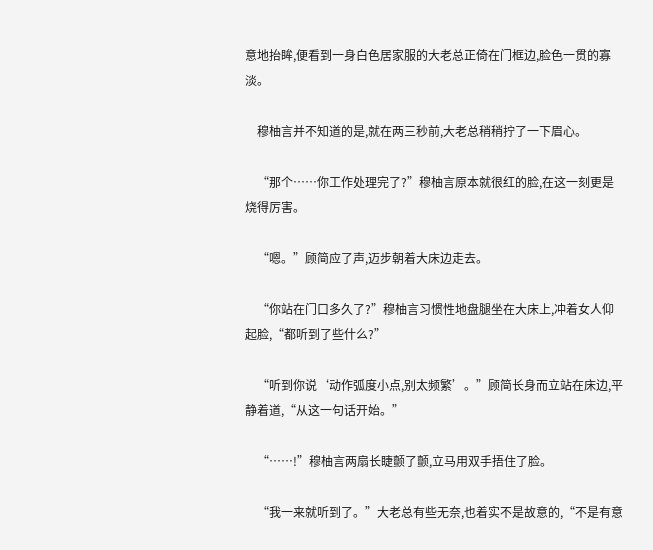意地抬眸,便看到一身白色居家服的大老总正倚在门框边,脸色一贯的寡淡。

    穆柚言并不知道的是,就在两三秒前,大老总稍稍拧了一下眉心。

    “那个……你工作处理完了?”穆柚言原本就很红的脸,在这一刻更是烧得厉害。

    “嗯。”顾简应了声,迈步朝着大床边走去。

    “你站在门口多久了?”穆柚言习惯性地盘腿坐在大床上,冲着女人仰起脸,“都听到了些什么?”

    “听到你说‘动作弧度小点,别太频繁’。”顾简长身而立站在床边,平静着道,“从这一句话开始。”

    “……!”穆柚言两扇长睫颤了颤,立马用双手捂住了脸。

    “我一来就听到了。”大老总有些无奈,也着实不是故意的,“不是有意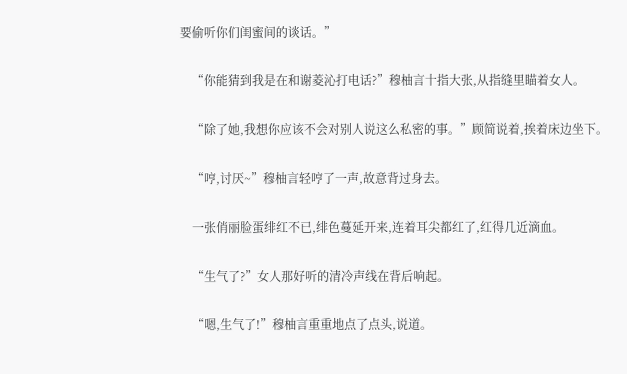要偷听你们闺蜜间的谈话。”

    “你能猜到我是在和谢菱沁打电话?”穆柚言十指大张,从指缝里瞄着女人。

    “除了她,我想你应该不会对别人说这么私密的事。”顾简说着,挨着床边坐下。

    “哼,讨厌~”穆柚言轻哼了一声,故意背过身去。

    一张俏丽脸蛋绯红不已,绯色蔓延开来,连着耳尖都红了,红得几近滴血。

    “生气了?”女人那好听的清冷声线在背后响起。

    “嗯,生气了!”穆柚言重重地点了点头,说道。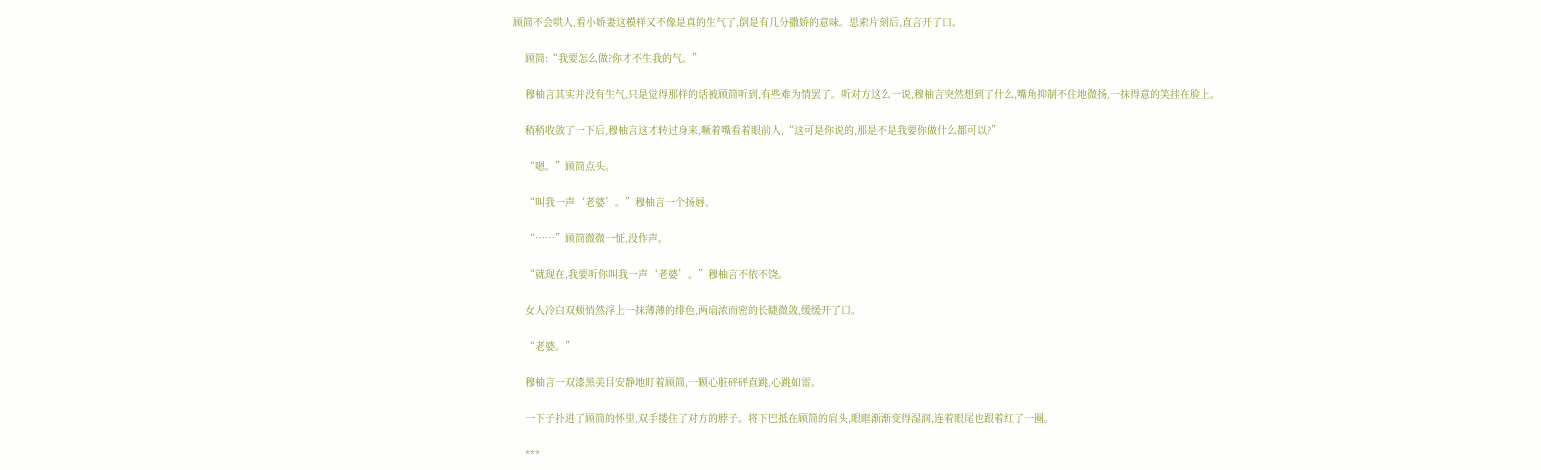顾简不会哄人,看小娇妻这模样又不像是真的生气了,倒是有几分撒娇的意味。思索片刻后,直言开了口。

    顾简:“我要怎么做?你才不生我的气。”

    穆柚言其实并没有生气,只是觉得那样的话被顾简听到,有些难为情罢了。听对方这么一说,穆柚言突然想到了什么,嘴角抑制不住地微扬,一抹得意的笑挂在脸上。

    稍稍收敛了一下后,穆柚言这才转过身来,噘着嘴看着眼前人,“这可是你说的,那是不是我要你做什么都可以?”

    “嗯。”顾简点头。

    “叫我一声‘老婆’。”穆柚言一个扬唇。

    “……”顾简微微一怔,没作声。

    “就现在,我要听你叫我一声‘老婆’。”穆柚言不依不饶。

    女人冷白双颊悄然浮上一抹薄薄的绯色,两扇浓而密的长睫微敛,缓缓开了口。

    “老婆。”

    穆柚言一双漆黑美目安静地盯着顾简,一颗心脏砰砰直跳,心跳如雷。

    一下子扑进了顾简的怀里,双手搂住了对方的脖子。将下巴抵在顾简的肩头,眼眶渐渐变得湿润,连着眼尾也跟着红了一圈。

    ***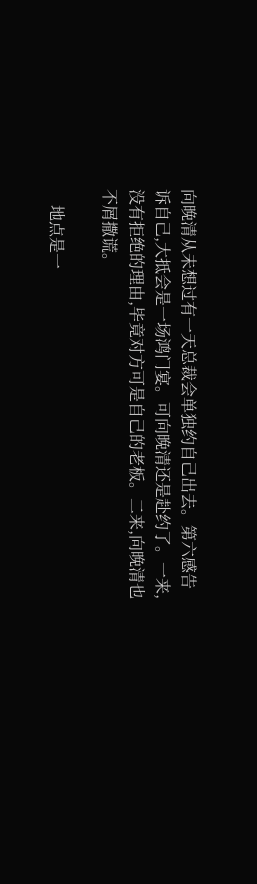向晚清从未想过有一天总裁会单独约自己出去。第六感告诉自己,大抵会是一场鸿门宴。可向晚清还是赴约了。一来,没有拒绝的理由,毕竟对方可是自己的老板。二来,向晚清也不屑撒谎。

    地点是一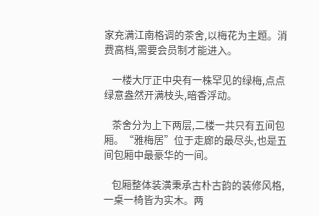家充满江南格调的茶舍,以梅花为主题。消费高档,需要会员制才能进入。

    一楼大厅正中央有一株罕见的绿梅,点点绿意盎然开满枝头,暗香浮动。

    茶舍分为上下两层,二楼一共只有五间包厢。“雅梅居”位于走廊的最尽头,也是五间包厢中最豪华的一间。

    包厢整体装潢秉承古朴古韵的装修风格,一桌一椅皆为实木。两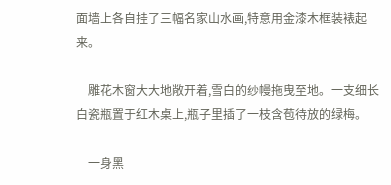面墙上各自挂了三幅名家山水画,特意用金漆木框装裱起来。

    雕花木窗大大地敞开着,雪白的纱幔拖曳至地。一支细长白瓷瓶置于红木桌上,瓶子里插了一枝含苞待放的绿梅。

    一身黑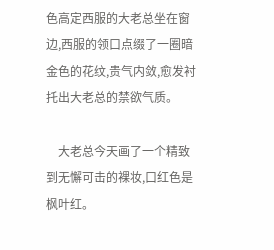色高定西服的大老总坐在窗边,西服的领口点缀了一圈暗金色的花纹,贵气内敛,愈发衬托出大老总的禁欲气质。

    大老总今天画了一个精致到无懈可击的裸妆,口红色是枫叶红。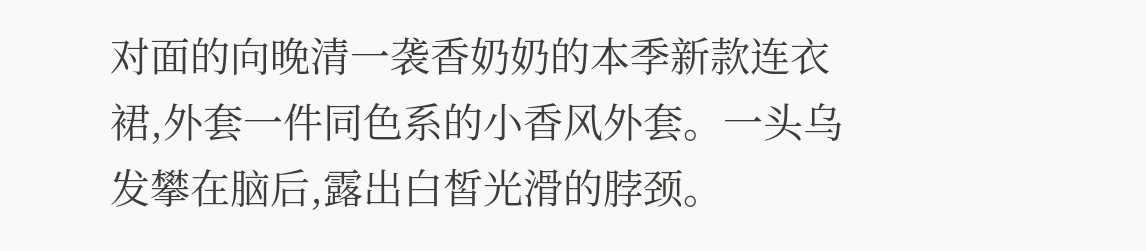对面的向晚清一袭香奶奶的本季新款连衣裙,外套一件同色系的小香风外套。一头乌发攀在脑后,露出白皙光滑的脖颈。